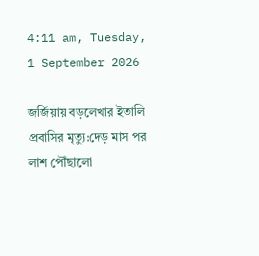4:11 am, Tuesday, 1 September 2026

জর্জিয়ায় বড়লেখার ইতালি প্রবাসির মৃত্যু:দেড় মাস পর লাশ পৌঁছালো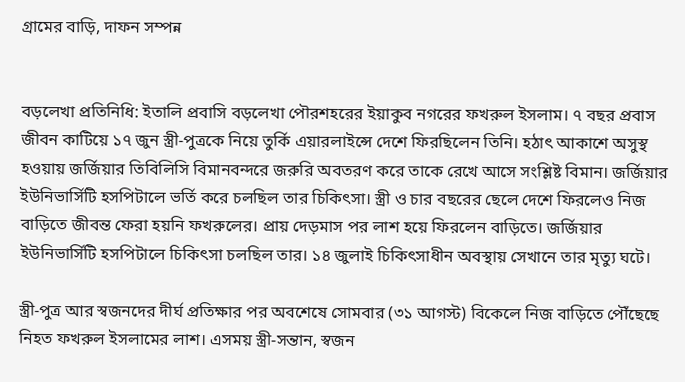গ্রামের বাড়ি, দাফন সম্পন্ন


বড়লেখা প্রতিনিধি: ইতালি প্রবাসি বড়লেখা পৌরশহরের ইয়াকুব নগরের ফখরুল ইসলাম। ৭ বছর প্রবাস জীবন কাটিয়ে ১৭ জুন স্ত্রী-পুত্রকে নিয়ে তুর্কি এয়ারলাইন্সে দেশে ফিরছিলেন তিনি। হঠাৎ আকাশে অসুস্থ হওয়ায় জর্জিয়ার তিবিলিসি বিমানবন্দরে জরুরি অবতরণ করে তাকে রেখে আসে সংশ্লিষ্ট বিমান। জর্জিয়ার ইউনিভার্সিটি হসপিটালে ভর্তি করে চলছিল তার চিকিৎসা। স্ত্রী ও চার বছরের ছেলে দেশে ফিরলেও নিজ বাড়িতে জীবন্ত ফেরা হয়নি ফখরুলের। প্রায় দেড়মাস পর লাশ হয়ে ফিরলেন বাড়িতে। জর্জিয়ার ইউনিভার্সিটি হসপিটালে চিকিৎসা চলছিল তার। ১৪ জুলাই চিকিৎসাধীন অবস্থায় সেখানে তার মৃত্যু ঘটে।

স্ত্রী-পুত্র আর স্বজনদের দীর্ঘ প্রতিক্ষার পর অবশেষে সোমবার (৩১ আগস্ট) বিকেলে নিজ বাড়িতে পৌঁছেছে নিহত ফখরুল ইসলামের লাশ। এসময় স্ত্রী-সন্তান, স্বজন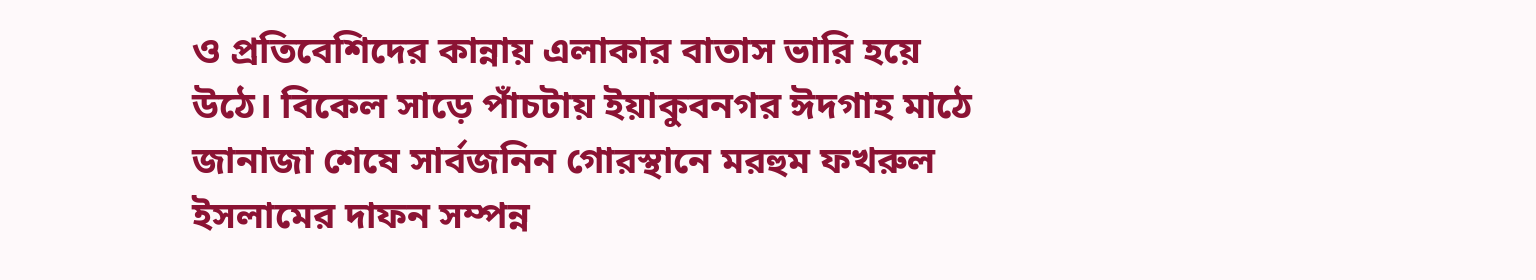ও প্রতিবেশিদের কান্নায় এলাকার বাতাস ভারি হয়ে উঠে। বিকেল সাড়ে পাঁচটায় ইয়াকুবনগর ঈদগাহ মাঠে জানাজা শেষে সার্বজনিন গোরস্থানে মরহুম ফখরুল ইসলামের দাফন সম্পন্ন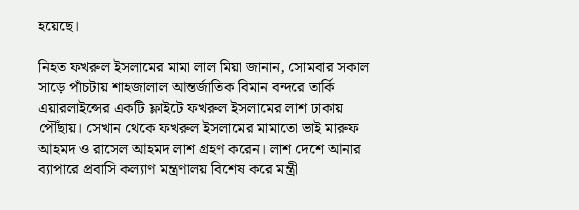হয়েছে।

নিহত ফখরুল ইসলামের মামা লাল মিয়া জানান, সোমবার সকাল সাড়ে পাঁচটায় শাহজালাল আন্তর্জাতিক বিমান বন্দরে তার্কি এয়ারলাইন্সের একটি ফ্লাইটে ফখরুল ইসলামের লাশ ঢাকায় পৌঁছায়। সেখান থেকে ফখরুল ইসলামের মামাতো ভাই মারুফ আহমদ ও রাসেল আহমদ লাশ গ্রহণ করেন। লাশ দেশে আনার ব্যাপারে প্রবাসি কল্যাণ মন্ত্রণালয় বিশেষ করে মন্ত্রী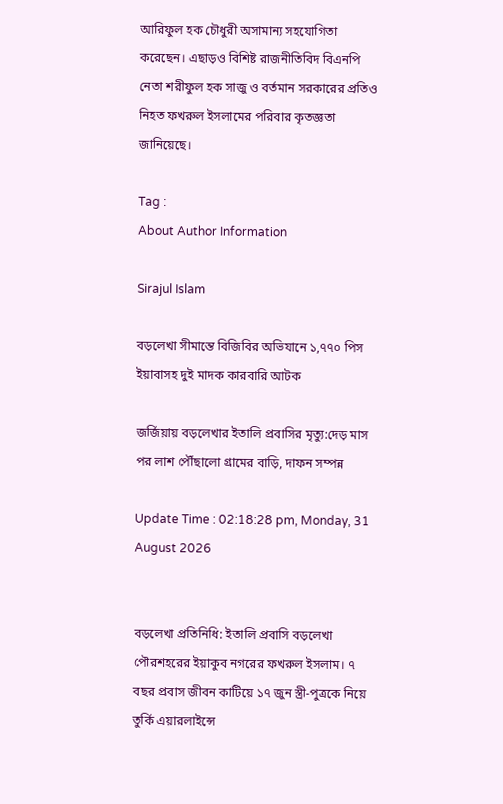আরিফুল হক চৌধুরী অসামান্য সহযোগিতা করেছেন। এছাড়ও বিশিষ্ট রাজনীতিবিদ বিএনপি নেতা শরীফুল হক সাজু ও বর্তমান সরকারের প্রতিও নিহত ফখরুল ইসলামের পরিবার কৃতজ্ঞতা জানিয়েছে।

Tag :
About Author Information

Sirajul Islam

বড়লেখা সীমান্তে বিজিবির অভিযানে ১,৭৭০ পিস ইয়াবাসহ দুই মাদক কারবারি আটক

জর্জিয়ায় বড়লেখার ইতালি প্রবাসির মৃত্যু:দেড় মাস পর লাশ পৌঁছালো গ্রামের বাড়ি, দাফন সম্পন্ন

Update Time : 02:18:28 pm, Monday, 31 August 2026


বড়লেখা প্রতিনিধি: ইতালি প্রবাসি বড়লেখা পৌরশহরের ইয়াকুব নগরের ফখরুল ইসলাম। ৭ বছর প্রবাস জীবন কাটিয়ে ১৭ জুন স্ত্রী-পুত্রকে নিয়ে তুর্কি এয়ারলাইন্সে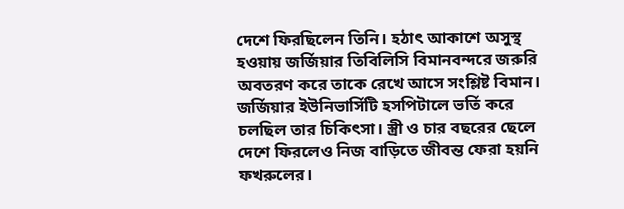দেশে ফিরছিলেন তিনি। হঠাৎ আকাশে অসুস্থ হওয়ায় জর্জিয়ার তিবিলিসি বিমানবন্দরে জরুরি অবতরণ করে তাকে রেখে আসে সংশ্লিষ্ট বিমান। জর্জিয়ার ইউনিভার্সিটি হসপিটালে ভর্তি করে চলছিল তার চিকিৎসা। স্ত্রী ও চার বছরের ছেলে দেশে ফিরলেও নিজ বাড়িতে জীবন্ত ফেরা হয়নি ফখরুলের।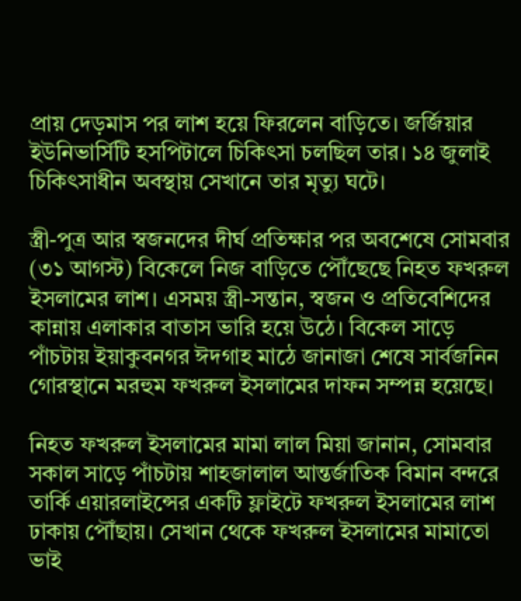প্রায় দেড়মাস পর লাশ হয়ে ফিরলেন বাড়িতে। জর্জিয়ার ইউনিভার্সিটি হসপিটালে চিকিৎসা চলছিল তার। ১৪ জুলাই চিকিৎসাধীন অবস্থায় সেখানে তার মৃত্যু ঘটে।

স্ত্রী-পুত্র আর স্বজনদের দীর্ঘ প্রতিক্ষার পর অবশেষে সোমবার (৩১ আগস্ট) বিকেলে নিজ বাড়িতে পৌঁছেছে নিহত ফখরুল ইসলামের লাশ। এসময় স্ত্রী-সন্তান, স্বজন ও প্রতিবেশিদের কান্নায় এলাকার বাতাস ভারি হয়ে উঠে। বিকেল সাড়ে পাঁচটায় ইয়াকুবনগর ঈদগাহ মাঠে জানাজা শেষে সার্বজনিন গোরস্থানে মরহুম ফখরুল ইসলামের দাফন সম্পন্ন হয়েছে।

নিহত ফখরুল ইসলামের মামা লাল মিয়া জানান, সোমবার সকাল সাড়ে পাঁচটায় শাহজালাল আন্তর্জাতিক বিমান বন্দরে তার্কি এয়ারলাইন্সের একটি ফ্লাইটে ফখরুল ইসলামের লাশ ঢাকায় পৌঁছায়। সেখান থেকে ফখরুল ইসলামের মামাতো ভাই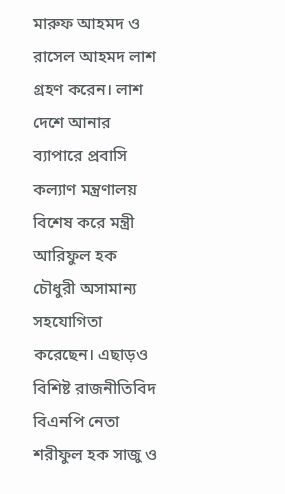মারুফ আহমদ ও রাসেল আহমদ লাশ গ্রহণ করেন। লাশ দেশে আনার ব্যাপারে প্রবাসি কল্যাণ মন্ত্রণালয় বিশেষ করে মন্ত্রী আরিফুল হক চৌধুরী অসামান্য সহযোগিতা করেছেন। এছাড়ও বিশিষ্ট রাজনীতিবিদ বিএনপি নেতা শরীফুল হক সাজু ও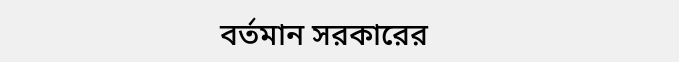বর্তমান সরকারের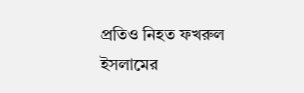প্রতিও নিহত ফখরুল ইসলামের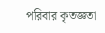পরিবার কৃতজ্ঞতা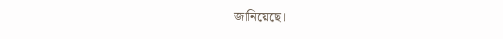জানিয়েছে।